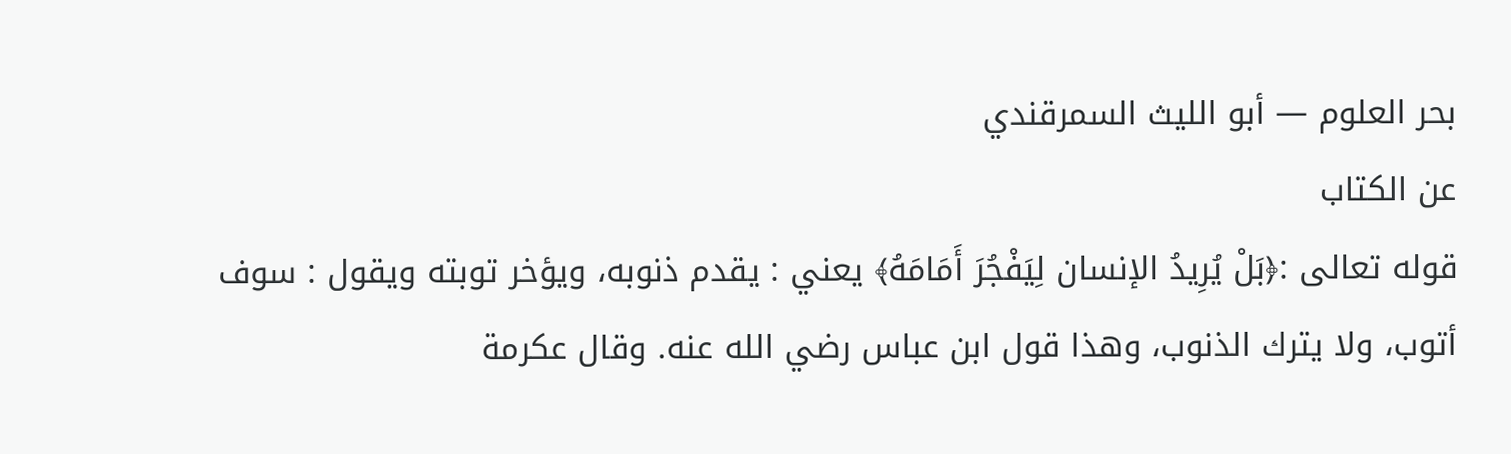بحر العلوم — أبو الليث السمرقندي
عن الكتاب
قوله تعالى :﴿بَلْ يُرِيدُ الإنسان لِيَفْجُرَ أَمَامَهُ﴾ يعني : يقدم ذنوبه، ويؤخر توبته ويقول : سوف أتوب، ولا يترك الذنوب، وهذا قول ابن عباس رضي الله عنه. وقال عكرمة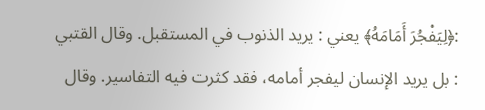:﴿لِيَفْجُرَ أَمَامَهُ﴾ يعني : يريد الذنوب في المستقبل. وقال القتبي : بل يريد الإنسان ليفجر أمامه، فقد كثرت فيه التفاسير. وقال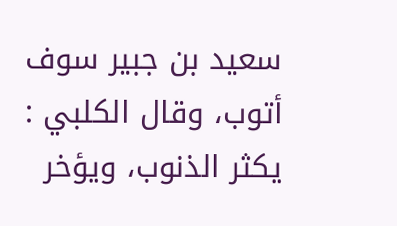سعيد بن جبير سوف أتوب، وقال الكلبي : يكثر الذنوب، ويؤخر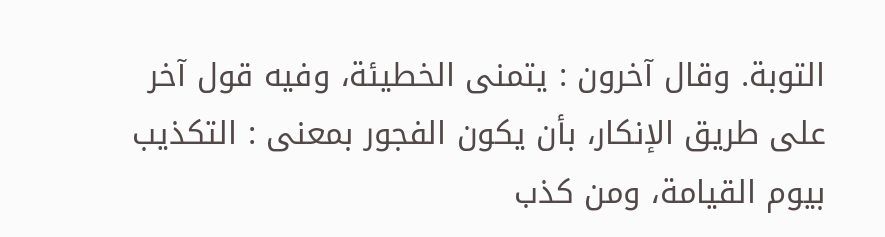التوبة. وقال آخرون : يتمنى الخطيئة، وفيه قول آخر على طريق الإنكار، بأن يكون الفجور بمعنى : التكذيب بيوم القيامة، ومن كذب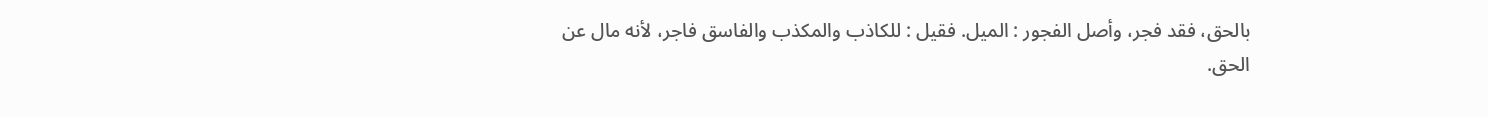بالحق، فقد فجر، وأصل الفجور : الميل. فقيل : للكاذب والمكذب والفاسق فاجر، لأنه مال عن الحق.